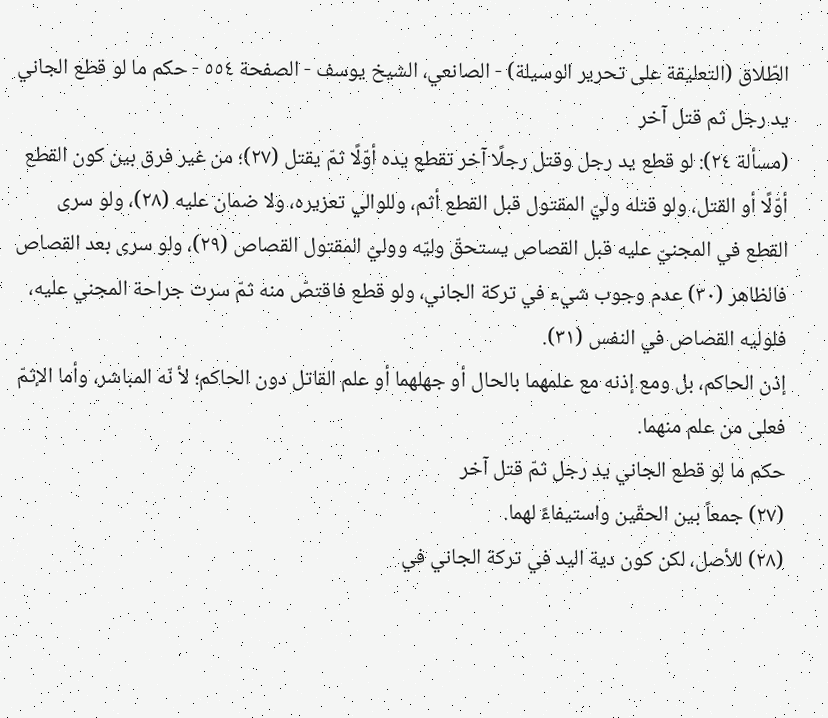الطّلاق (التعليقة على تحرير الوسيلة) - الصانعي، الشيخ يوسف - الصفحة ٥٥٤ - حكم ما لو قطع الجاني يد رجل ثم قتل آخر
(مسألة ٢٤): لو قطع يد رجل وقتل رجلًا آخر تقطع يده أوّلًا ثمّ يقتل (٢٧)؛ من غير فرق بين كون القطع أوّلًا أو القتل، ولو قتله وليّ المقتول قبل القطع أثم، وللوالي تعزيره، ولا ضمان عليه (٢٨)، ولو سرى القطع في المجنيّ عليه قبل القصاص يستحقّ وليّه ووليّ المقتول القصاص (٢٩)، ولو سرى بعد القصاص فالظاهر (٣٠) عدم وجوب شيء في تركة الجاني، ولو قطع فاقتصّ منه ثمّ سرت جراحة المجني عليه، فلوليه القصاص في النفس (٣١).
إذن الحاكم، بل ومع إذنه مع علمهما بالحال أو جهلهما أو علم القاتل دون الحاكم؛ لأ نّه المباشر، وأما الإثمّ فعلى من علم منهما.
حكم ما لو قطع الجاني يد رجل ثمّ قتل آخر
(٢٧) جمعاً بين الحقّين واستيفاءً لهما.
(٢٨) للأصل، لكن كون دية اليد في تركة الجاني في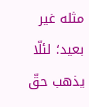مثله غير بعيد؛ لئلّا يذهب حقّ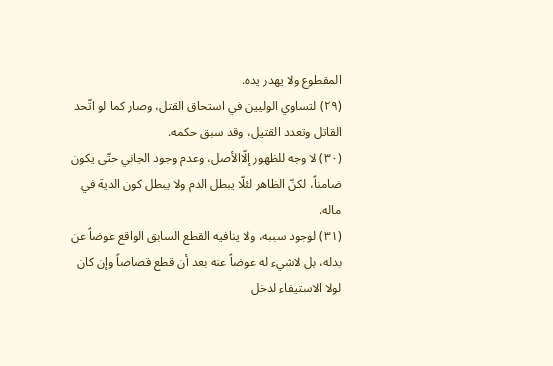المقطوع ولا يهدر يده.
(٢٩) لتساوي الوليين في استحاق القتل، وصار كما لو اتّحد القاتل وتعدد القتيل، وقد سبق حكمه.
(٣٠) لا وجه للظهور إلّاالأصل، وعدم وجود الجاني حتّى يكون ضامناً، لكنّ الظاهر لئلّا يبطل الدم ولا يبطل كون الدية في ماله.
(٣١) لوجود سببه، ولا ينافيه القطع السابق الواقع عوضاً عن بدله، بل لاشيء له عوضاً عنه بعد أن قطع قصاصاً وإن كان لولا الاستيفاء لدخل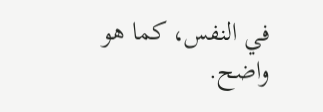في النفس، كما هو واضح.